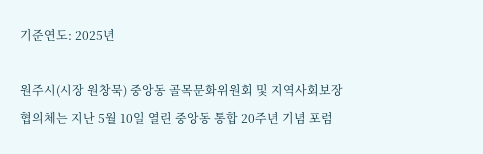기준연도: 2025년

원주시(시장 원창묵) 중앙동 골목문화위원회 및 지역사회보장협의체는 지난 5월 10일 열린 중앙동 통합 20주년 기념 포럼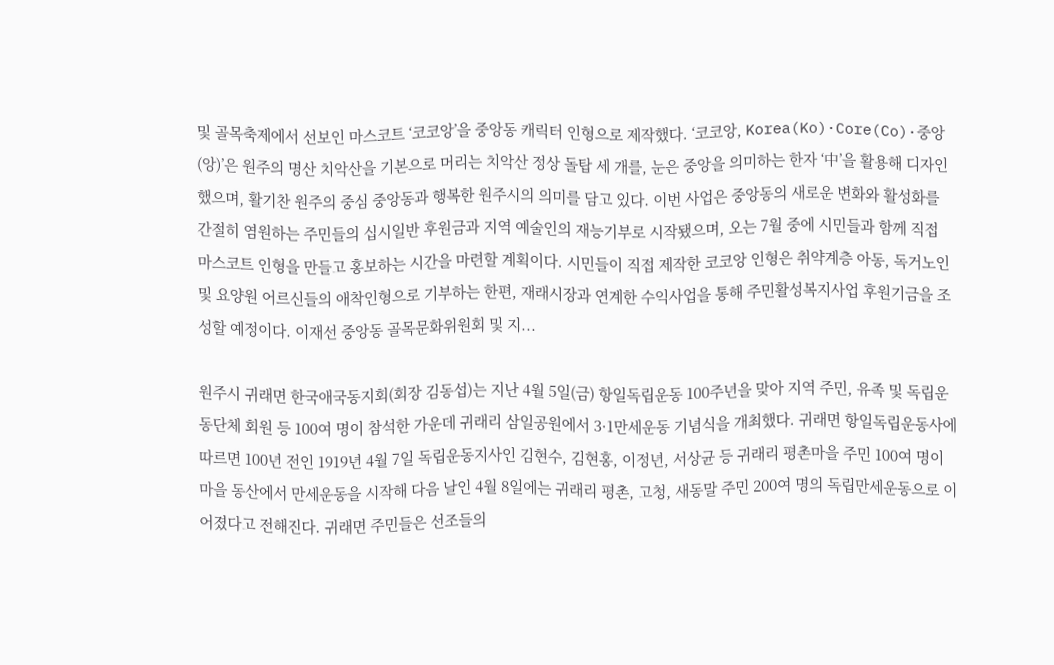및 골목축제에서 선보인 마스코트 ‘코코앙’을 중앙동 캐릭터 인형으로 제작했다. ‘코코앙, Korea(Ko)·Core(Co)·중앙(앙)’은 원주의 명산 치악산을 기본으로 머리는 치악산 정상 돌탑 세 개를, 눈은 중앙을 의미하는 한자 ‘中’을 활용해 디자인했으며, 활기찬 원주의 중심 중앙동과 행복한 원주시의 의미를 담고 있다. 이번 사업은 중앙동의 새로운 변화와 활성화를 간절히 염원하는 주민들의 십시일반 후원금과 지역 예술인의 재능기부로 시작됐으며, 오는 7월 중에 시민들과 함께 직접 마스코트 인형을 만들고 홍보하는 시간을 마련할 계획이다. 시민들이 직접 제작한 코코앙 인형은 취약계층 아동, 독거노인 및 요양원 어르신들의 애착인형으로 기부하는 한편, 재래시장과 연계한 수익사업을 통해 주민활성복지사업 후원기금을 조성할 예정이다. 이재선 중앙동 골목문화위원회 및 지...

원주시 귀래면 한국애국동지회(회장 김동섭)는 지난 4월 5일(금) 항일독립운동 100주년을 맞아 지역 주민, 유족 및 독립운동단체 회원 등 100여 명이 참석한 가운데 귀래리 삼일공원에서 3·1만세운동 기념식을 개최했다. 귀래면 항일독립운동사에 따르면 100년 전인 1919년 4월 7일 독립운동지사인 김현수, 김현홍, 이정년, 서상균 등 귀래리 평촌마을 주민 100여 명이 마을 동산에서 만세운동을 시작해 다음 날인 4월 8일에는 귀래리 평촌, 고청, 새동말 주민 200여 명의 독립만세운동으로 이어졌다고 전해진다. 귀래면 주민들은 선조들의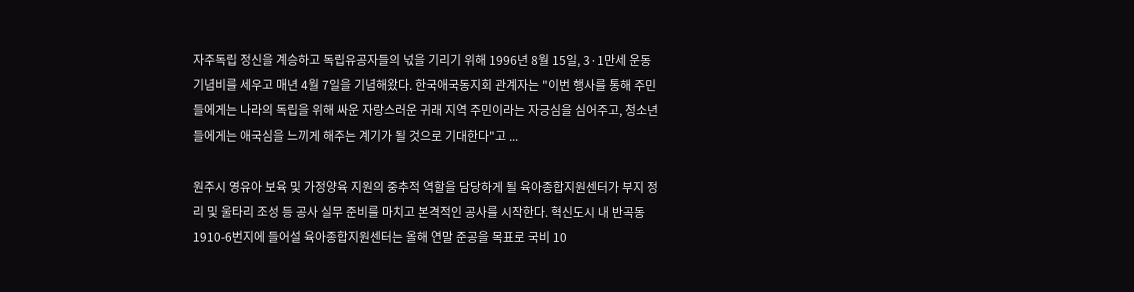자주독립 정신을 계승하고 독립유공자들의 넋을 기리기 위해 1996년 8월 15일, 3·1만세 운동 기념비를 세우고 매년 4월 7일을 기념해왔다. 한국애국동지회 관계자는 "이번 행사를 통해 주민들에게는 나라의 독립을 위해 싸운 자랑스러운 귀래 지역 주민이라는 자긍심을 심어주고, 청소년들에게는 애국심을 느끼게 해주는 계기가 될 것으로 기대한다"고 ...

원주시 영유아 보육 및 가정양육 지원의 중추적 역할을 담당하게 될 육아종합지원센터가 부지 정리 및 울타리 조성 등 공사 실무 준비를 마치고 본격적인 공사를 시작한다. 혁신도시 내 반곡동 1910-6번지에 들어설 육아종합지원센터는 올해 연말 준공을 목표로 국비 10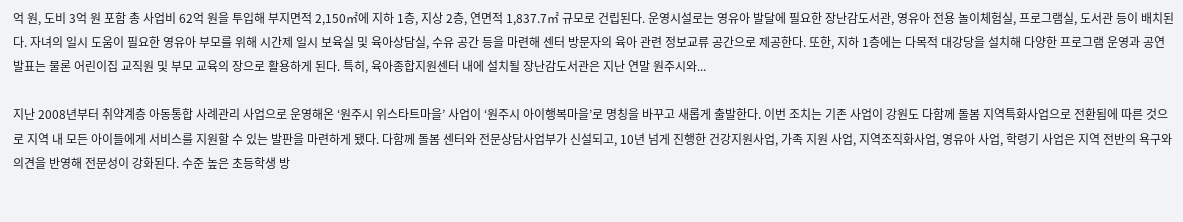억 원, 도비 3억 원 포함 총 사업비 62억 원을 투입해 부지면적 2,150㎡에 지하 1층, 지상 2층, 연면적 1,837.7㎡ 규모로 건립된다. 운영시설로는 영유아 발달에 필요한 장난감도서관, 영유아 전용 놀이체험실, 프로그램실, 도서관 등이 배치된다. 자녀의 일시 도움이 필요한 영유아 부모를 위해 시간제 일시 보육실 및 육아상담실, 수유 공간 등을 마련해 센터 방문자의 육아 관련 정보교류 공간으로 제공한다. 또한, 지하 1층에는 다목적 대강당을 설치해 다양한 프로그램 운영과 공연 발표는 물론 어린이집 교직원 및 부모 교육의 장으로 활용하게 된다. 특히, 육아종합지원센터 내에 설치될 장난감도서관은 지난 연말 원주시와...

지난 2008년부터 취약계층 아동통합 사례관리 사업으로 운영해온 ‘원주시 위스타트마을’ 사업이 ‘원주시 아이행복마을’로 명칭을 바꾸고 새롭게 출발한다. 이번 조치는 기존 사업이 강원도 다함께 돌봄 지역특화사업으로 전환됨에 따른 것으로 지역 내 모든 아이들에게 서비스를 지원할 수 있는 발판을 마련하게 됐다. 다함께 돌봄 센터와 전문상담사업부가 신설되고, 10년 넘게 진행한 건강지원사업, 가족 지원 사업, 지역조직화사업, 영유아 사업, 학령기 사업은 지역 전반의 욕구와 의견을 반영해 전문성이 강화된다. 수준 높은 초등학생 방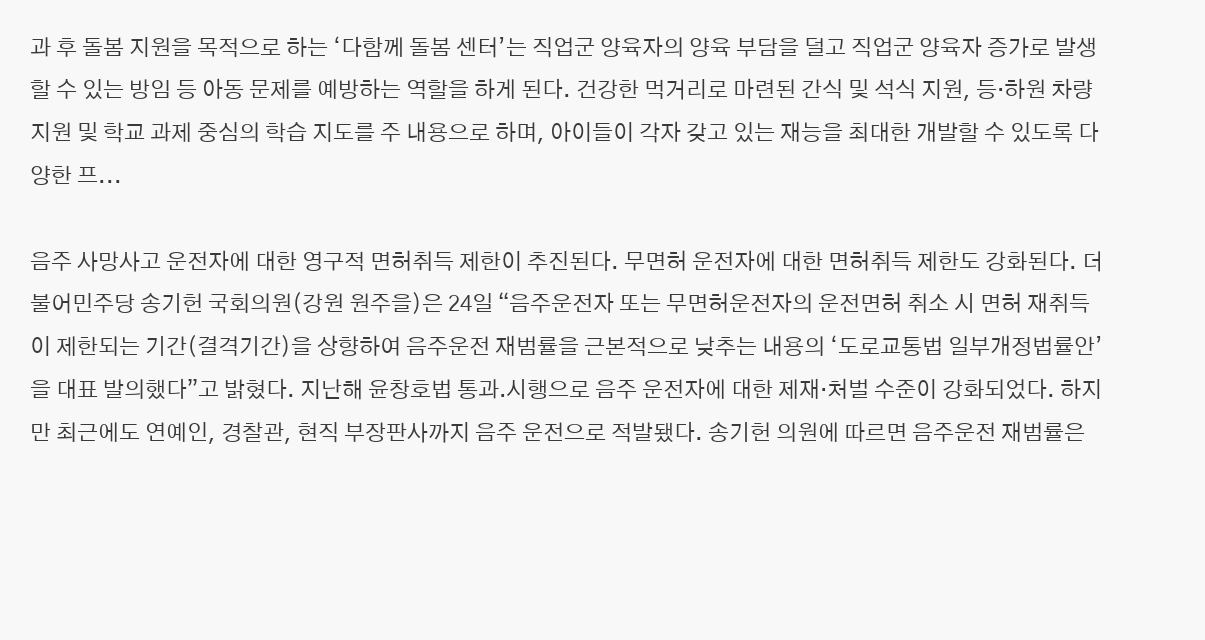과 후 돌봄 지원을 목적으로 하는 ‘다함께 돌봄 센터’는 직업군 양육자의 양육 부담을 덜고 직업군 양육자 증가로 발생할 수 있는 방임 등 아동 문제를 예방하는 역할을 하게 된다. 건강한 먹거리로 마련된 간식 및 석식 지원, 등·하원 차량 지원 및 학교 과제 중심의 학습 지도를 주 내용으로 하며, 아이들이 각자 갖고 있는 재능을 최대한 개발할 수 있도록 다양한 프...

음주 사망사고 운전자에 대한 영구적 면허취득 제한이 추진된다. 무면허 운전자에 대한 면허취득 제한도 강화된다. 더불어민주당 송기헌 국회의원(강원 원주을)은 24일 “음주운전자 또는 무면허운전자의 운전면허 취소 시 면허 재취득이 제한되는 기간(결격기간)을 상향하여 음주운전 재범률을 근본적으로 낮추는 내용의 ‘도로교통법 일부개정법률안’을 대표 발의했다”고 밝혔다. 지난해 윤창호법 통과․시행으로 음주 운전자에 대한 제재‧처벌 수준이 강화되었다. 하지만 최근에도 연예인, 경찰관, 현직 부장판사까지 음주 운전으로 적발됐다. 송기헌 의원에 따르면 음주운전 재범률은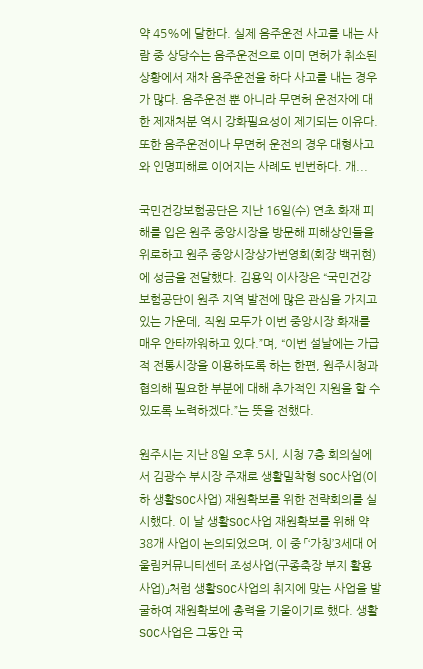약 45%에 달한다. 실제 음주운전 사고를 내는 사람 중 상당수는 음주운전으로 이미 면허가 취소된 상황에서 재차 음주운전을 하다 사고를 내는 경우가 많다. 음주운전 뿐 아니라 무면허 운전자에 대한 제재처분 역시 강화필요성이 제기되는 이유다. 또한 음주운전이나 무면허 운전의 경우 대형사고와 인명피해로 이어지는 사례도 빈번하다. 개...

국민건강보험공단은 지난 16일(수) 연초 화재 피해를 입은 원주 중앙시장을 방문해 피해상인들을 위로하고 원주 중앙시장상가번영회(회장 백귀현)에 성금을 전달했다. 김용익 이사장은 “국민건강보험공단이 원주 지역 발전에 많은 관심을 가지고 있는 가운데, 직원 모두가 이번 중앙시장 화재를 매우 안타까워하고 있다.”며, “이번 설날에는 가급적 전통시장을 이용하도록 하는 한편, 원주시청과 협의해 필요한 부분에 대해 추가적인 지원을 할 수 있도록 노력하겠다.”는 뜻을 전했다.

원주시는 지난 8일 오후 5시, 시청 7층 회의실에서 김광수 부시장 주재로 생활밀착형 SOC사업(이하 생활SOC사업) 재원확보를 위한 전략회의를 실시했다. 이 날 생활SOC사업 재원확보를 위해 약 38개 사업이 논의되었으며, 이 중 「‘가칭’3세대 어울림커뮤니티센터 조성사업(구종축장 부지 활용사업)」처럼 생활SOC사업의 취지에 맞는 사업을 발굴하여 재원확보에 총력을 기울이기로 했다. 생활SOC사업은 그동안 국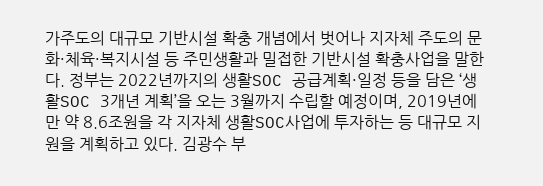가주도의 대규모 기반시설 확충 개념에서 벗어나 지자체 주도의 문화·체육·복지시설 등 주민생활과 밀접한 기반시설 확충사업을 말한다. 정부는 2022년까지의 생활SOC 공급계획·일정 등을 담은 ‘생활SOC 3개년 계획’을 오는 3월까지 수립할 예정이며, 2019년에만 약 8.6조원을 각 지자체 생활SOC사업에 투자하는 등 대규모 지원을 계획하고 있다. 김광수 부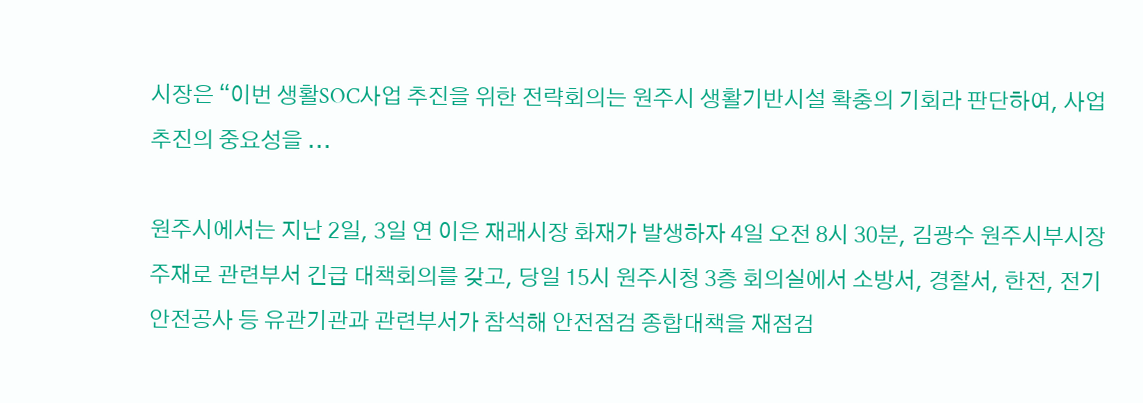시장은 “이번 생활SOC사업 추진을 위한 전략회의는 원주시 생활기반시설 확충의 기회라 판단하여, 사업 추진의 중요성을 ...

원주시에서는 지난 2일, 3일 연 이은 재래시장 화재가 발생하자 4일 오전 8시 30분, 김광수 원주시부시장 주재로 관련부서 긴급 대책회의를 갖고, 당일 15시 원주시청 3층 회의실에서 소방서, 경찰서, 한전, 전기안전공사 등 유관기관과 관련부서가 참석해 안전점검 종합대책을 재점검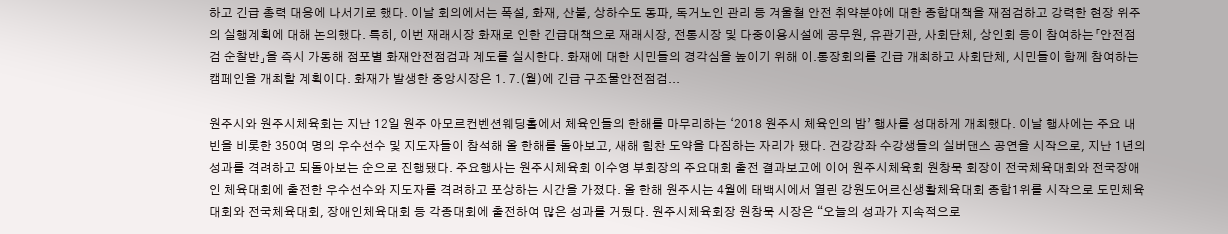하고 긴급 총력 대응에 나서기로 했다. 이날 회의에서는 폭설, 화재, 산불, 상하수도 동파, 독거노인 관리 등 겨울철 안전 취약분야에 대한 종합대책을 재점검하고 강력한 현장 위주의 실행계획에 대해 논의했다. 특히, 이번 재래시장 화재로 인한 긴급대책으로 재래시장, 전통시장 및 다중이용시설에 공무원, 유관기관, 사회단체, 상인회 등이 참여하는「안전점검 순찰반」을 즉시 가동해 점포별 화재안전점검과 계도를 실시한다. 화재에 대한 시민들의 경각심을 높이기 위해 이․통장회의를 긴급 개최하고 사회단체, 시민들이 함께 참여하는 캠페인을 개최할 계획이다. 화재가 발생한 중앙시장은 1. 7.(월)에 긴급 구조물안전점검...

원주시와 원주시체육회는 지난 12일 원주 아모르컨벤션웨딩홀에서 체육인들의 한해를 마무리하는 ‘2018 원주시 체육인의 밤’ 행사를 성대하게 개최했다. 이날 행사에는 주요 내빈을 비롯한 350여 명의 우수선수 및 지도자들이 참석해 올 한해를 돌아보고, 새해 힘찬 도약을 다짐하는 자리가 됐다. 건강강좌 수강생들의 실버댄스 공연을 시작으로, 지난 1년의 성과를 격려하고 되돌아보는 순으로 진행됐다. 주요행사는 원주시체육회 이수영 부회장의 주요대회 출전 결과보고에 이어 원주시체육회 원창묵 회장이 전국체육대회와 전국장애인 체육대회에 출전한 우수선수와 지도자를 격려하고 포상하는 시간을 가졌다. 올 한해 원주시는 4월에 태백시에서 열린 강원도어르신생활체육대회 종합1위를 시작으로 도민체육대회와 전국체육대회, 장애인체육대회 등 각종대회에 출전하여 많은 성과를 거뒀다. 원주시체육회장 원창묵 시장은 “오늘의 성과가 지속적으로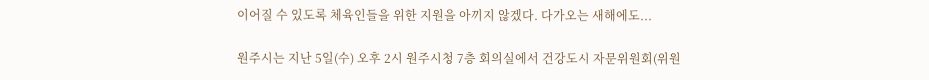이어질 수 있도록 체육인들을 위한 지원을 아끼지 않겠다. 다가오는 새해에도...

원주시는 지난 5일(수) 오후 2시 원주시청 7층 회의실에서 건강도시 자문위원회(위원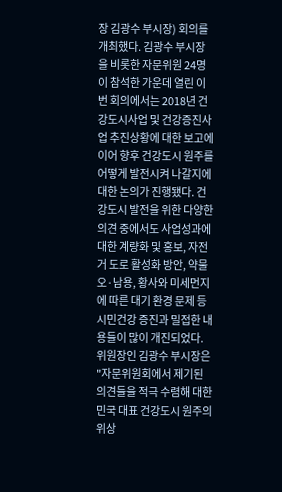장 김광수 부시장) 회의를 개최했다. 김광수 부시장을 비롯한 자문위원 24명이 참석한 가운데 열린 이번 회의에서는 2018년 건강도시사업 및 건강증진사업 추진상황에 대한 보고에 이어 향후 건강도시 원주를 어떻게 발전시켜 나갈지에 대한 논의가 진행됐다. 건강도시 발전을 위한 다양한 의견 중에서도 사업성과에 대한 계량화 및 홍보, 자전거 도로 활성화 방안, 약물 오·남용, 황사와 미세먼지에 따른 대기 환경 문제 등 시민건강 증진과 밀접한 내용들이 많이 개진되었다. 위원장인 김광수 부시장은 "자문위원회에서 제기된 의견들을 적극 수렴해 대한민국 대표 건강도시 원주의 위상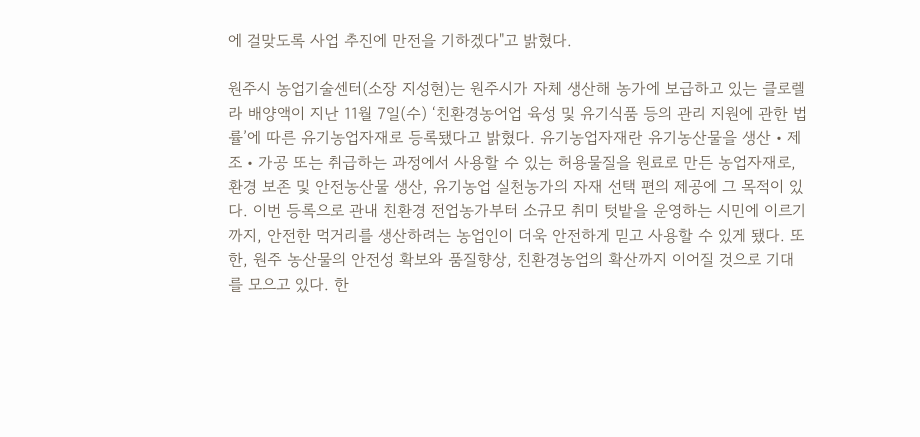에 걸맞도록 사업 추진에 만전을 기하겠다"고 밝혔다.

원주시 농업기술센터(소장 지성현)는 원주시가 자체 생산해 농가에 보급하고 있는 클로렐라 배양액이 지난 11월 7일(수) ‘친환경농어업 육성 및 유기식품 등의 관리 지원에 관한 법률’에 따른 유기농업자재로 등록됐다고 밝혔다. 유기농업자재란 유기농산물을 생산‧제조‧가공 또는 취급하는 과정에서 사용할 수 있는 허용물질을 원료로 만든 농업자재로, 환경 보존 및 안전농산물 생산, 유기농업 실천농가의 자재 선택 편의 제공에 그 목적이 있다. 이번 등록으로 관내 친환경 전업농가부터 소규모 취미 텃밭을 운영하는 시민에 이르기까지, 안전한 먹거리를 생산하려는 농업인이 더욱 안전하게 믿고 사용할 수 있게 됐다. 또한, 원주 농산물의 안전성 확보와 품질향상, 친환경농업의 확산까지 이어질 것으로 기대를 모으고 있다. 한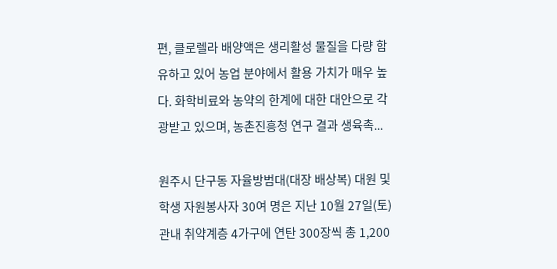편, 클로렐라 배양액은 생리활성 물질을 다량 함유하고 있어 농업 분야에서 활용 가치가 매우 높다. 화학비료와 농약의 한계에 대한 대안으로 각광받고 있으며, 농촌진흥청 연구 결과 생육촉...

원주시 단구동 자율방범대(대장 배상복) 대원 및 학생 자원봉사자 30여 명은 지난 10월 27일(토) 관내 취약계층 4가구에 연탄 300장씩 총 1,200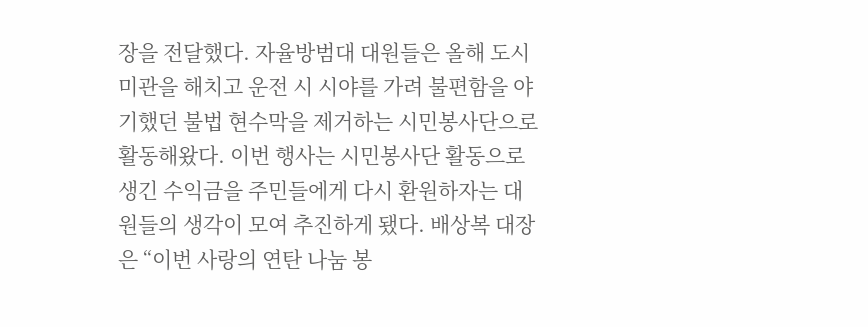장을 전달했다. 자율방범대 대원들은 올해 도시 미관을 해치고 운전 시 시야를 가려 불편함을 야기했던 불법 현수막을 제거하는 시민봉사단으로 활동해왔다. 이번 행사는 시민봉사단 활동으로 생긴 수익금을 주민들에게 다시 환원하자는 대원들의 생각이 모여 추진하게 됐다. 배상복 대장은 “이번 사랑의 연탄 나눔 봉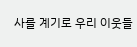사를 계기로 우리 이웃들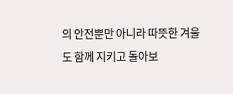의 안전뿐만 아니라 따뜻한 겨울도 함께 지키고 돌아보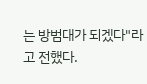는 방범대가 되겠다"라고 전했다.